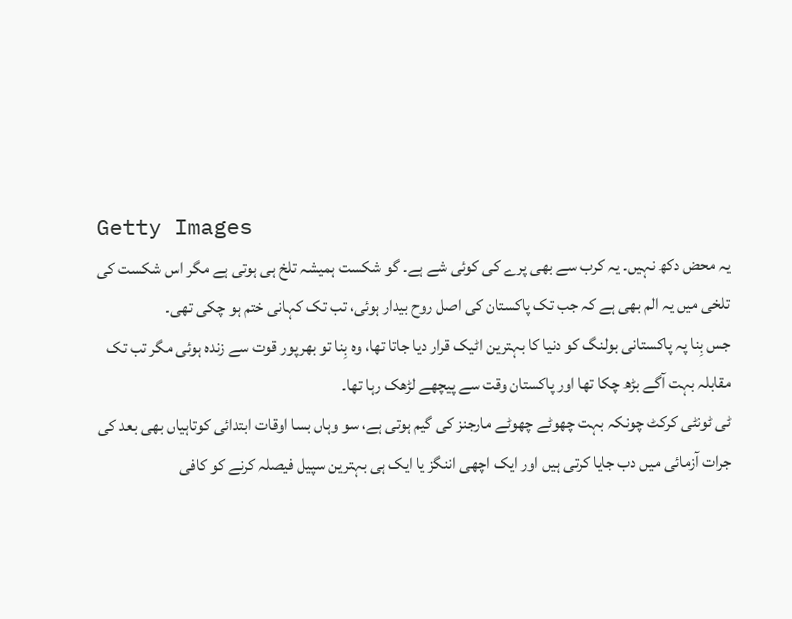Getty Images
یہ محض دکھ نہیں۔ یہ کرب سے بھی پرے کی کوئی شے ہے۔ گو شکست ہمیشہ تلخ ہی ہوتی ہے مگر اس شکست کی تلخی میں یہ الم بھی ہے کہ جب تک پاکستان کی اصل روح بیدار ہوئی، تب تک کہانی ختم ہو چکی تھی۔
جس بِنا پہ پاکستانی بولنگ کو دنیا کا بہترین اٹیک قرار دیا جاتا تھا، وہ بِنا تو بھرپور قوت سے زندہ ہوئی مگر تب تک مقابلہ بہت آگے بڑھ چکا تھا اور پاکستان وقت سے پیچھے لڑھک رہا تھا۔
ٹی ٹونٹی کرکٹ چونکہ بہت چھوٹے چھوٹے مارجنز کی گیم ہوتی ہے، سو وہاں بسا اوقات ابتدائی کوتاہیاں بھی بعد کی جرات آزمائی میں دب جایا کرتی ہیں اور ایک اچھی اننگز یا ایک ہی بہترین سپیل فیصلہ کرنے کو کافی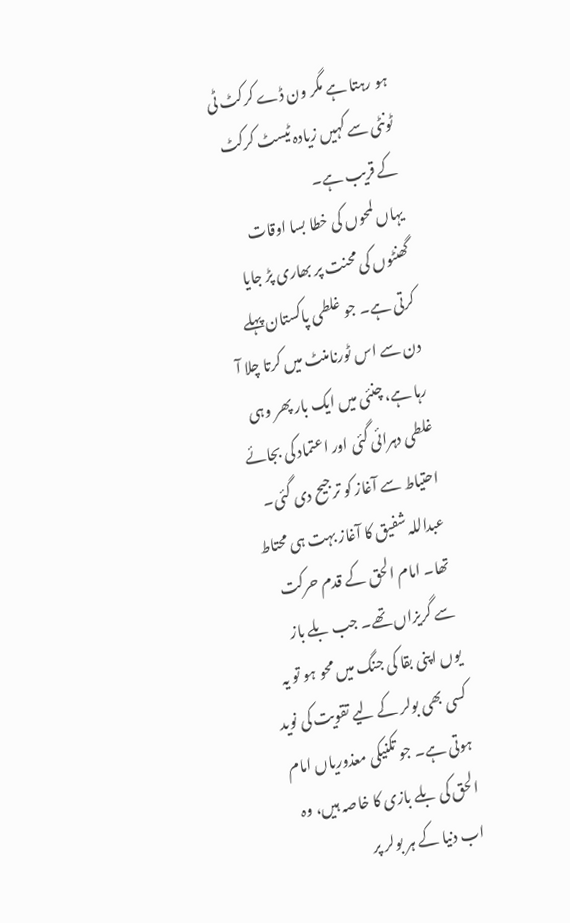ہو رہتا ہے مگر ون ڈے کرکٹ ٹی ٹونٹی سے کہیں زیادہ ٹیسٹ کرکٹ کے قریب ہے۔
یہاں لمحوں کی خطا بسا اوقات گھنٹوں کی محنت پر بھاری پڑ جایا کرتی ہے۔ جو غلطی پاکستان پہلے دن سے اس ٹورنامنٹ میں کرتا چلا آ رہا ہے، چنئی میں ایک بار پھر وہی غلطی دہرائی گئی اور اعتماد کی بجائے احتیاط سے آغاز کو ترجیح دی گئی۔
عبداللہ شفیق کا آغاز بہت ہی محتاط تھا۔ امام الحق کے قدم حرکت سے گریزاں تھے۔ جب بلے باز یوں اپنی بقا کی جنگ میں محو ہو تو یہ کسی بھی بولر کے لیے تقویت کی نوید ہوتی ہے۔ جو تکنیکی معذوریاں امام الحق کی بلے بازی کا خاصہ ہیں، وہ اب دنیا کے ہر بولر پر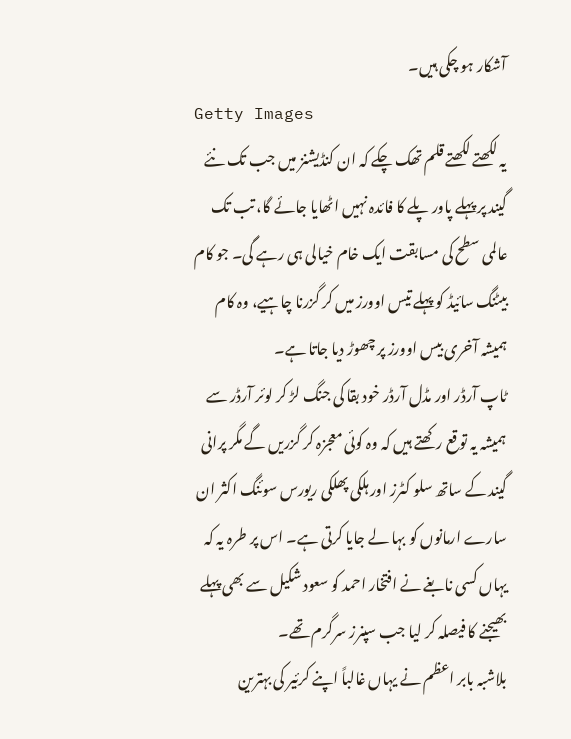آشکار ہو چکی ہیں۔
Getty Images
یہ لکھتے لکھتے قلم تھک چکے کہ ان کنڈیشنز میں جب تک نئے گیند پر پہلے پاور پلے کا فائدہ نہیں اٹھایا جائے گا، تب تک عالمی سطح کی مسابقت ایک خام خیالی ہی رہے گی۔ جو کام بیٹنگ سائیڈ کو پہلے تیس اوورز میں کر گزرنا چاہیے، وہ کام ہمیشہ آخری بیس اوورز پر چھوڑ دیا جاتا ہے۔
ٹاپ آرڈر اور مڈل آرڈر خود بقا کی جنگ لڑ کر لوئر آرڈر سے ہمیشہ یہ توقع رکھتے ہیں کہ وہ کوئی معجزہ کر گزریں گے مگر پرانی گیند کے ساتھ سلو کٹرز اور ہلکی پھلکی ریورس سوئنگ اکثر ان سارے ارمانوں کو بہا لے جایا کرتی ہے۔ اس پر طرہ یہ کہ یہاں کسی نابغے نے افتخار احمد کو سعود شکیل سے بھی پہلے بھیجنے کا فیصلہ کر لیا جب سپنرز سرگرم تھے۔
بلاشبہ بابر اعظم نے یہاں غالباً اپنے کرئیر کی بہترین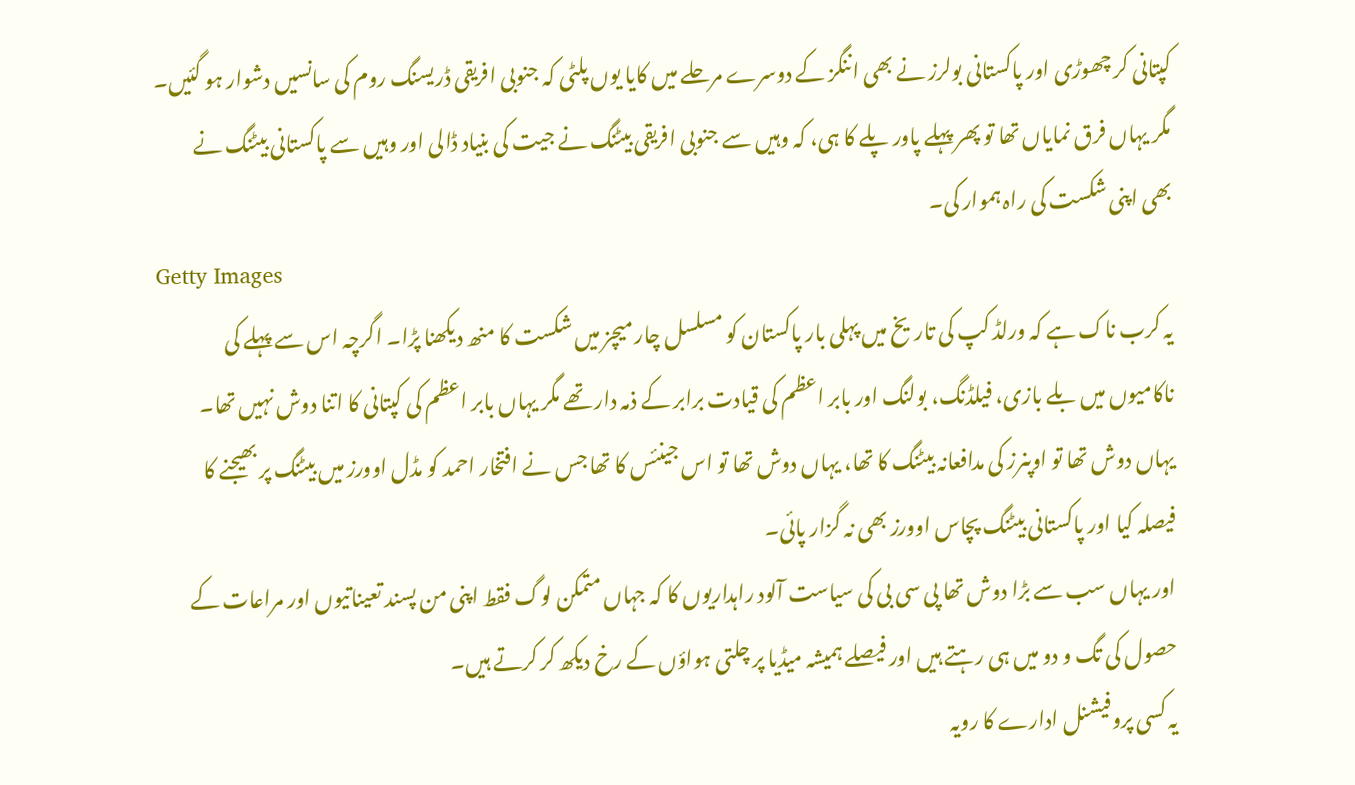کپتانی کر چھوڑی اور پاکستانی بولرز نے بھی اننگز کے دوسرے مرحلے میں کایا یوں پلٹی کہ جنوبی افریقی ڈریسنگ روم کی سانسیں دشوار ہو گئیں۔ مگر یہاں فرق نمایاں تھا تو پھر پہلے پاور پلے کا ہی، کہ وہیں سے جنوبی افریقی بیٹنگ نے جیت کی بنیاد ڈالی اور وہیں سے پاکستانی بیٹنگ نے بھی اپنی شکست کی راہ ہموار کی۔
Getty Images
یہ کرب ناک ہے کہ ورلڈ کپ کی تاریخ میں پہلی بار پاکستان کو مسلسل چار میچز میں شکست کا منھ دیکھنا پڑا۔ اگرچہ اس سے پہلے کی ناکامیوں میں بلے بازی، فیلڈنگ، بولنگ اور بابر اعظم کی قیادت برابر کے ذمہ دار تھے مگر یہاں بابر اعظم کی کپتانی کا اتنا دوش نہیں تھا۔
یہاں دوش تھا تو اوپنرز کی مدافعانہ بیٹنگ کا تھا، یہاں دوش تھا تو اس جینئس کا تھا جس نے افتخار احمد کو مڈل اوورز میں بیٹنگ پر بھیجنے کا فیصلہ کیا اور پاکستانی بیٹنگ پچاس اوورز بھی نہ گزار پائی۔
اور یہاں سب سے بڑا دوش تھا پی سی بی کی سیاست آلود راہداریوں کا کہ جہاں متمکن لوگ فقط اپنی من پسند تعیناتیوں اور مراعات کے حصول کی تگ و دو میں ہی رہتے ہیں اور فیصلے ہمیشہ میڈیا پر چلتی ہواؤں کے رخ دیکھ کر کرتے ہیں۔
یہ کسی پروفیشنل ادارے کا رویہ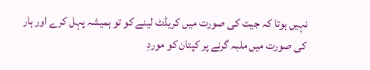نہیں ہوتا کہ جیت کی صورت میں کریڈٹ لینے کو تو ہمیشہ پہل کرے اور ہار کی صورت میں ملبہ گرنے پر کپتان کو موردِ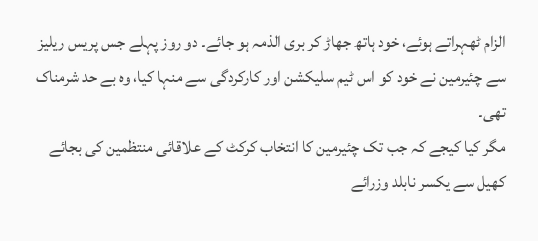الزام ٹھہراتے ہوئے، خود ہاتھ جھاڑ کر بری الذمہ ہو جائے۔ دو روز پہلے جس پریس ریلیز سے چئیرمین نے خود کو اس ٹیم سلیکشن اور کارکردگی سے منہا کیا، وہ بے حد شرمناک تھی۔
مگر کیا کیجے کہ جب تک چئیرمین کا انتخاب کرکٹ کے علاقائی منتظمین کی بجائے کھیل سے یکسر نابلد وزرائے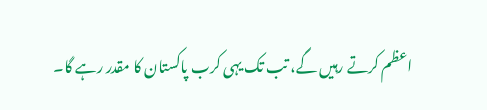اعظم کرتے رہیں گے، تب تک یہی کرب پاکستان کا مقدر رہے گا۔